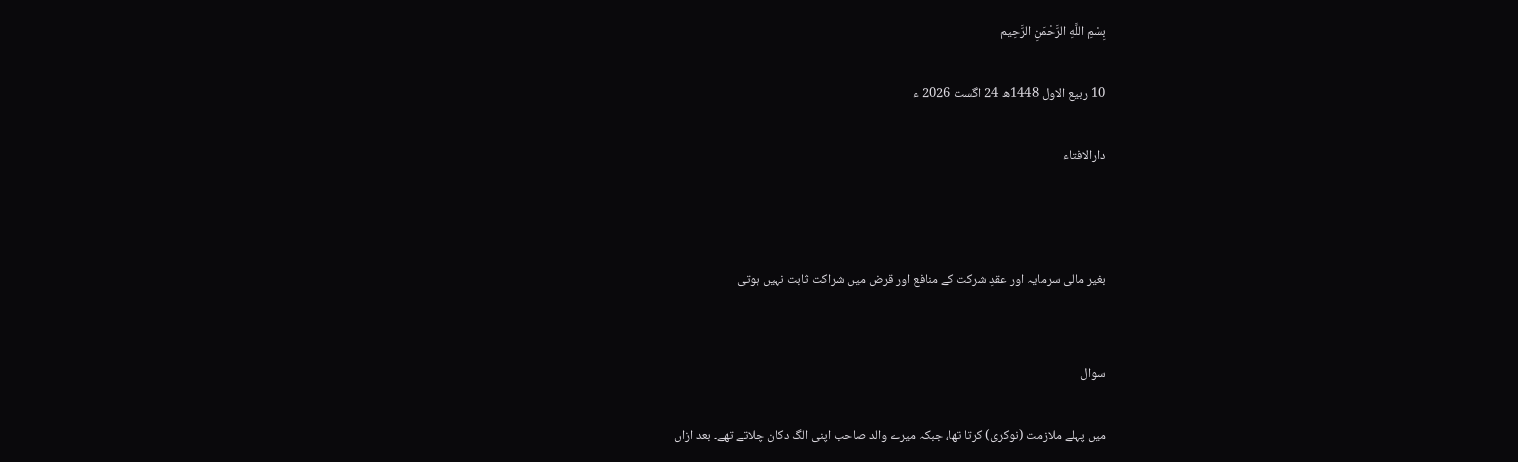بِسْمِ اللَّهِ الرَّحْمَنِ الرَّحِيم

10 ربیع الاول 1448ھ 24 اگست 2026 ء

دارالافتاء



بغیر مالی سرمایہ اور عقدِ شرکت کے منافع اور قرض میں شراکت ثابت نہیں ہوتی


سوال

میں پہلے ملازمت (نوکری) کرتا تھا، جبکہ میرے والد صاحب اپنی الگ دکان چلاتے تھے۔ بعد ازاں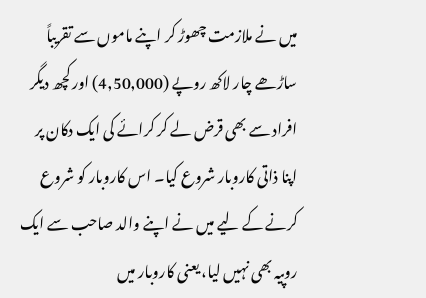میں نے ملازمت چھوڑ کر اپنے ماموں سے تقریباً ساڑھے چار لاکھ روپے (4,50,000) اور کچھ دیگر افراد سے بھی قرض لے کر کرائے کی ایک دکان پر اپنا ذاتی کاروبار شروع کیا۔ اس کاروبار کو شروع کرنے کے لیے میں نے اپنے والد صاحب سے ایک روپیہ بھی نہیں لیا، یعنی کاروبار میں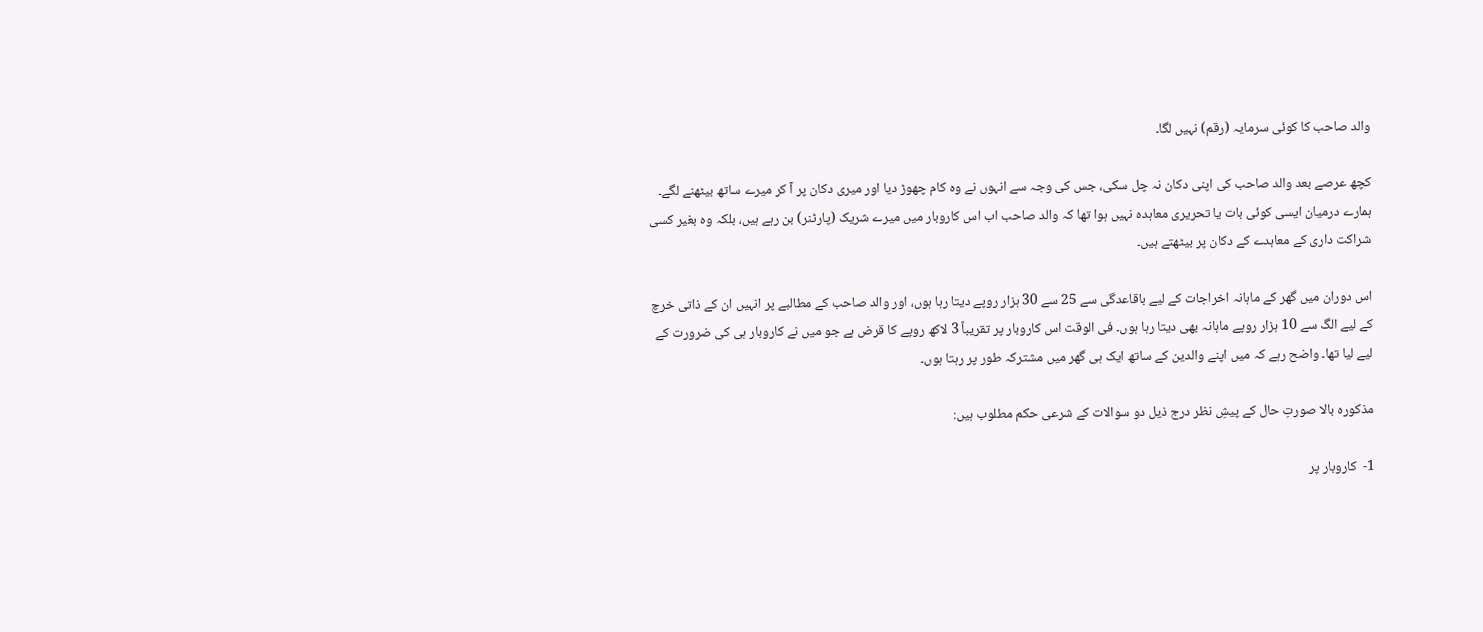والد صاحب کا کوئی سرمایہ (رقم) نہیں لگا۔

کچھ عرصے بعد والد صاحب کی اپنی دکان نہ چل سکی، جس کی وجہ سے انہوں نے وہ کام چھوڑ دیا اور میری دکان پر آ کر میرے ساتھ بیٹھنے لگے۔ ہمارے درمیان ایسی کوئی بات یا تحریری معاہدہ نہیں ہوا تھا کہ والد صاحب اب اس کاروبار میں میرے شریک (پارٹنر) بن رہے ہیں، بلکہ وہ بغیر کسی شراکت داری کے معاہدے کے دکان پر بیٹھتے ہیں۔

اس دوران میں گھر کے ماہانہ اخراجات کے لیے باقاعدگی سے 25 سے 30 ہزار روپے دیتا رہا ہوں، اور والد صاحب کے مطالبے پر انہیں ان کے ذاتی خرچ کے لیے الگ سے 10 ہزار روپے ماہانہ بھی دیتا رہا ہوں۔ فی الوقت اس کاروبار پر تقریباً 3 لاکھ روپے کا قرض ہے جو میں نے کاروبار ہی کی ضرورت کے لیے لیا تھا۔ واضح رہے کہ میں اپنے والدین کے ساتھ ایک ہی گھر میں مشترکہ طور پر رہتا ہوں۔

مذکورہ بالا صورتِ حال کے پیشِ نظر درج ذیل دو سوالات کے شرعی حکم مطلوب ہیں:

1-  کاروبار پر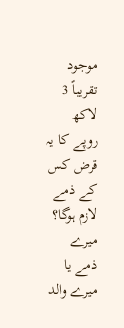موجود تقریباً 3 لاکھ روپے کا یہ قرض کس کے ذمے لازم ہوگا؟ میرے ذمے یا میرے والد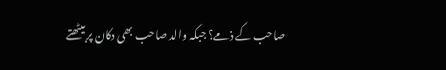صاحب کے ذمے؟ جبکہ والد صاحب بھی دکان پر بیٹھتے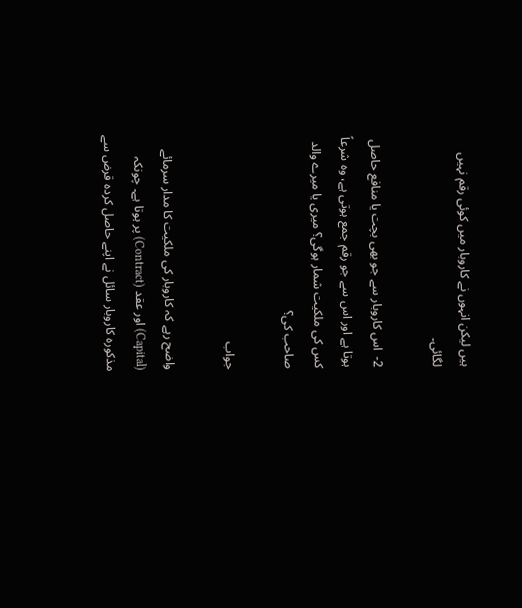ہیں لیکن انہوں نے کاروبار میں کوئی رقم نہیں لگائی۔

2-  اس کاروبار سے جو بھی بچت یا منافع حاصل ہوتا ہے اور اس سے جو رقم جمع ہوتی ہے، وہ شرعاً کس کی ملکیت شمار ہوگی؟ میری یا میرے والد صاحب کی؟

جواب

واضح رہے کہ کاروبار کی ملکیت کا مدار سرمائے (Capital) اور عقد (Contract) پر ہوتا ہے۔ چونکہ مذکورہ کاروبار سائل نے اپنے حاصل کردہ قرض سے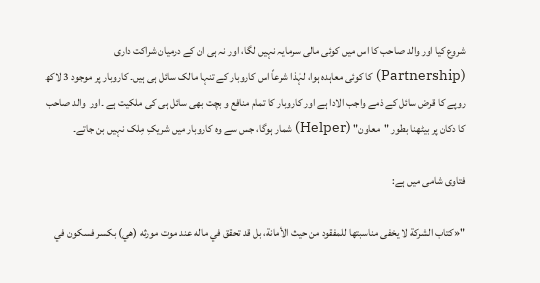شروع کیا اور والد صاحب کا اس میں کوئی مالی سرمایہ نہیں لگا، اور نہ ہی ان کے درمیان شراکت داری (Partnership) کا کوئی معاہدہ ہوا، لہٰذا شرعاً اس کاروبار کے تنہا مالک سائل ہی ہیں۔ کاروبار پر موجود 3 لاکھ روپے کا قرض سائل کے ذمے واجب الادا ہے اور کاروبار کا تمام منافع و بچت بھی سائل ہی کی ملکیت ہے ۔اور  والد صاحب کا دکان پر بیٹھنا بطور "معاون" (Helper) شمار ہوگا، جس سے وہ کاروبار میں شریکِ مِلک نہیں بن جاتے۔

فتاوی شامی میں ہے:

"«كتاب الشركة لا يخفى مناسبتها للمفقود من حيث الأمانة، بل قد تحقق في ماله عند موت مورثه (هي) بكسر فسكون في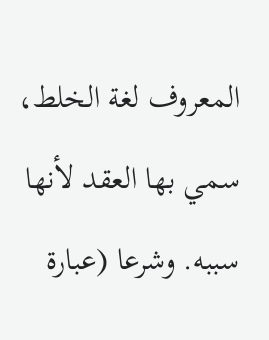المعروف لغة الخلط، سمي بها العقد لأنها سببه. وشرعا (عبارة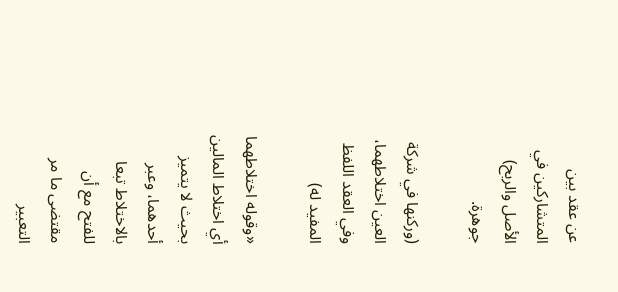عن عقد بين المتشاركين في الأصل والربح) جوهرة.

(وركنها في شركة العين اختلاطهما، وفي العقد اللفظ المفيد له)

«وقوله اختلاطهما أي اختلاط المالين بحيث لا يتميز أحدهما، وعبر بالاختلاط تبعا للفتح مع أن مقتضى ما مر التعبير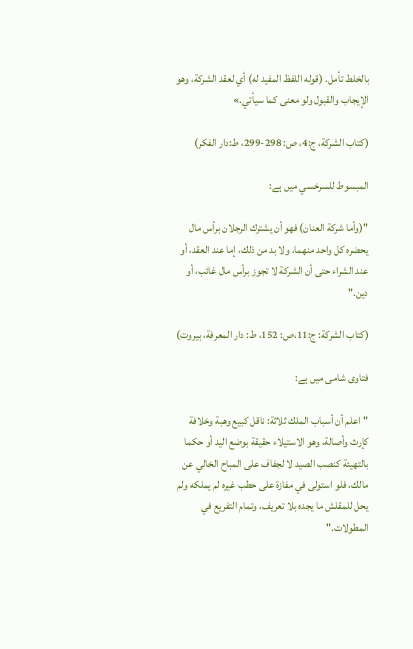بالخلط تأمل. (قوله اللفظ المفيد له) أي لعقد الشركة، وهو الإيجاب والقبول ولو معنى كما سيأتي.»

(كتاب الشركة، ج:4، ص: 298-299، ط:دار الفکر)

المبسوط للسرخسي میں ہے:

"(وأما ‌شركة ‌العنان) فهو أن يشترك الرجلان برأس مال يحضره كل واحد منهما، ولا بد من ذلك، إما عند العقد، أو عند الشراء حتى أن الشركة لا تجوز برأس مال غائب، أو دين."

(كتاب الشركة: ج:11،ص: 152، ط: دار المعرفة، بيروت)

فتاوی شامی میں ہے:

"اعلم ‌أن ‌أسباب الملك ثلاثة: ناقل كبيع وهبة وخلافة كإرث وأصالة، وهو الاستيلاء حقيقة بوضع اليد أو حكما بالتهيئة كنصب الصيد لا لجفاف على المباح الخالي عن مالك، فلو استولى في مفازة على حطب غيره لم يملكه ولم يحل للمقلش ما يجده بلا تعريف، وتمام التفريع في المطولات."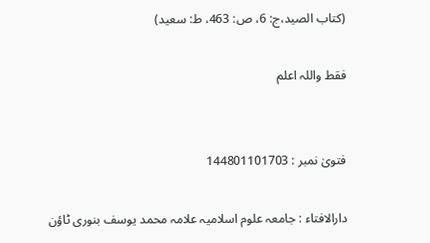(کتاب الصید،ج: 6، ص: 463، ط: سعید)

فقط واللہ اعلم


فتویٰ نمبر : 144801101703

دارالافتاء : جامعہ علوم اسلامیہ علامہ محمد یوسف بنوری ٹاؤن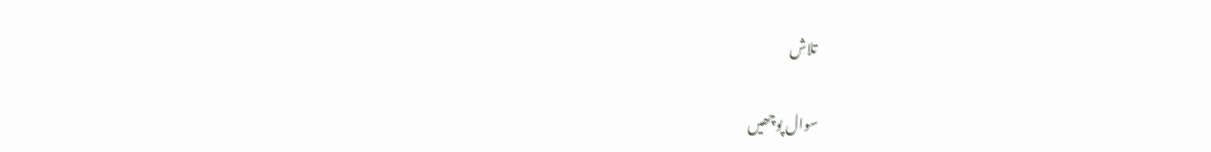تلاش

سوال پوچھیں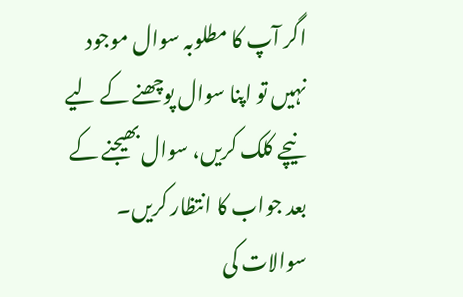اگر آپ کا مطلوبہ سوال موجود نہیں تو اپنا سوال پوچھنے کے لیے نیچے کلک کریں، سوال بھیجنے کے بعد جواب کا انتظار کریں۔ سوالات کی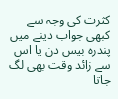کثرت کی وجہ سے کبھی جواب دینے میں پندرہ بیس دن یا اس سے زائد وقت بھی لگ جاتا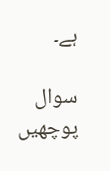ہے۔

سوال پوچھیں